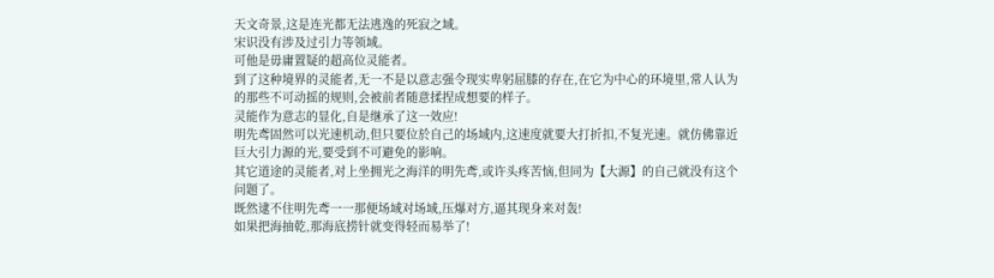天文奇景,这是连光都无法逃逸的死寂之域。
宋识没有涉及过引力等领域。
可他是毋庸置疑的超高位灵能者。
到了这种境界的灵能者,无一不是以意志强令现实卑躬屈膝的存在,在它为中心的环境里,常人认为的那些不可动摇的规则,会被前者随意揉捏成想要的样子。
灵能作为意志的显化,自是继承了这一效应!
明先鸢固然可以光速机动,但只要位於自己的场域内,这速度就要大打折扣,不复光速。就仿佛靠近巨大引力源的光,要受到不可避免的影响。
其它道途的灵能者,对上坐拥光之海洋的明先鸢,或许头疼苦恼,但同为【大源】的自己就没有这个问题了。
既然逮不住明先鸢一一那便场域对场域,压爆对方,逼其现身来对轰!
如果把海抽乾,那海底捞针就变得轻而易举了!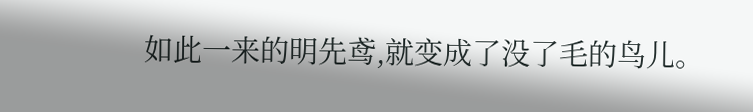如此一来的明先鸢,就变成了没了毛的鸟儿。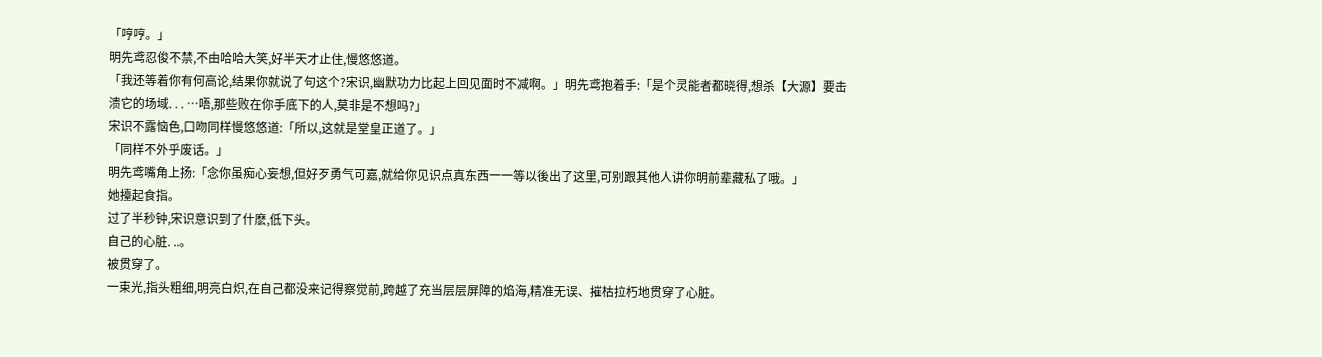「哼哼。」
明先鸢忍俊不禁,不由哈哈大笑,好半天才止住,慢悠悠道。
「我还等着你有何高论,结果你就说了句这个?宋识,幽默功力比起上回见面时不减啊。」明先鸢抱着手:「是个灵能者都晓得,想杀【大源】要击溃它的场域. . . …唔,那些败在你手底下的人,莫非是不想吗?」
宋识不露恼色,口吻同样慢悠悠道:「所以,这就是堂皇正道了。」
「同样不外乎废话。」
明先鸢嘴角上扬:「念你虽痴心妄想,但好歹勇气可嘉,就给你见识点真东西一一等以後出了这里,可别跟其他人讲你明前辈藏私了哦。」
她擡起食指。
过了半秒钟,宋识意识到了什麽,低下头。
自己的心脏. ..。
被贯穿了。
一束光,指头粗细,明亮白炽,在自己都没来记得察觉前,跨越了充当层层屏障的焰海,精准无误、摧枯拉朽地贯穿了心脏。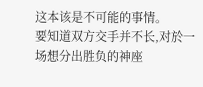这本该是不可能的事情。
要知道双方交手并不长,对於一场想分出胜负的神座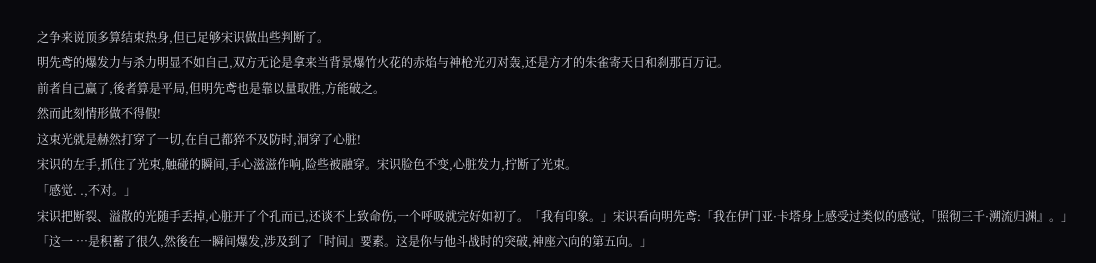之争来说顶多算结束热身,但已足够宋识做出些判断了。
明先鸢的爆发力与杀力明显不如自己,双方无论是拿来当背景爆竹火花的赤焰与神枪光刃对轰,还是方才的朱雀寄天日和刹那百万记。
前者自己赢了,後者算是平局,但明先鸢也是靠以量取胜,方能破之。
然而此刻情形做不得假!
这束光就是赫然打穿了一切,在自己都猝不及防时,洞穿了心脏!
宋识的左手,抓住了光束,触碰的瞬间,手心滋滋作响,险些被融穿。宋识脸色不变,心脏发力,拧断了光束。
「感觉. .,不对。」
宋识把断裂、溢散的光随手丢掉,心脏开了个孔而已,还谈不上致命伤,一个呼吸就完好如初了。「我有印象。」宋识看向明先鸢:「我在伊门亚·卡塔身上感受过类似的感觉,「照彻三千·溯流归渊』。」
「这一 …是积蓄了很久,然後在一瞬间爆发,涉及到了「时间』要素。这是你与他斗战时的突破,神座六向的第五向。」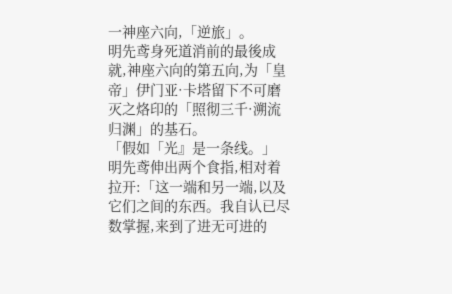一神座六向,「逆旅」。
明先鸢身死道消前的最後成就,神座六向的第五向,为「皇帝」伊门亚·卡塔留下不可磨灭之烙印的「照彻三千·溯流归渊」的基石。
「假如「光』是一条线。」
明先鸢伸出两个食指,相对着拉开:「这一端和另一端,以及它们之间的东西。我自认已尽数掌握,来到了进无可进的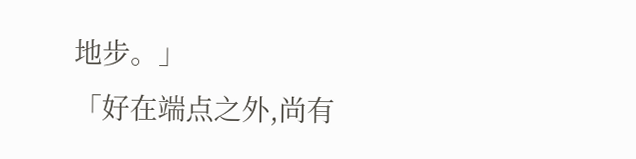地步。」
「好在端点之外,尚有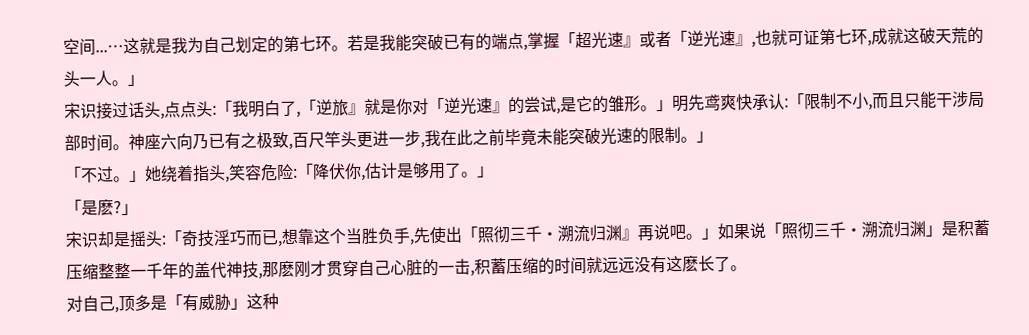空间...…这就是我为自己划定的第七环。若是我能突破已有的端点,掌握「超光速』或者「逆光速』,也就可证第七环,成就这破天荒的头一人。」
宋识接过话头,点点头:「我明白了,「逆旅』就是你对「逆光速』的尝试,是它的雏形。」明先鸢爽快承认:「限制不小,而且只能干涉局部时间。神座六向乃已有之极致,百尺竿头更进一步,我在此之前毕竟未能突破光速的限制。」
「不过。」她绕着指头,笑容危险:「降伏你,估计是够用了。」
「是麽?」
宋识却是摇头:「奇技淫巧而已,想靠这个当胜负手,先使出「照彻三千·溯流归渊』再说吧。」如果说「照彻三千·溯流归渊」是积蓄压缩整整一千年的盖代神技,那麽刚才贯穿自己心脏的一击,积蓄压缩的时间就远远没有这麽长了。
对自己,顶多是「有威胁」这种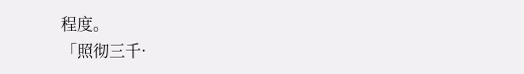程度。
「照彻三千·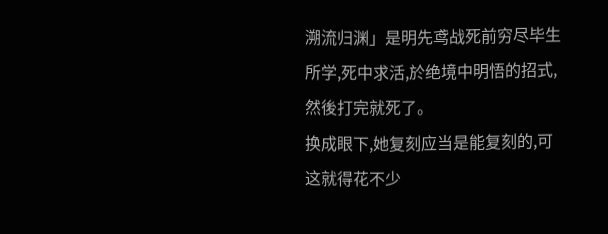溯流归渊」是明先鸢战死前穷尽毕生所学,死中求活,於绝境中明悟的招式,然後打完就死了。
换成眼下,她复刻应当是能复刻的,可这就得花不少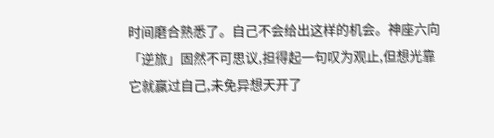时间磨合熟悉了。自己不会给出这样的机会。神座六向「逆旅」固然不可思议,担得起一句叹为观止,但想光靠它就赢过自己,未免异想天开了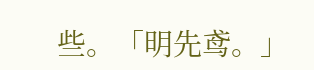些。「明先鸢。」